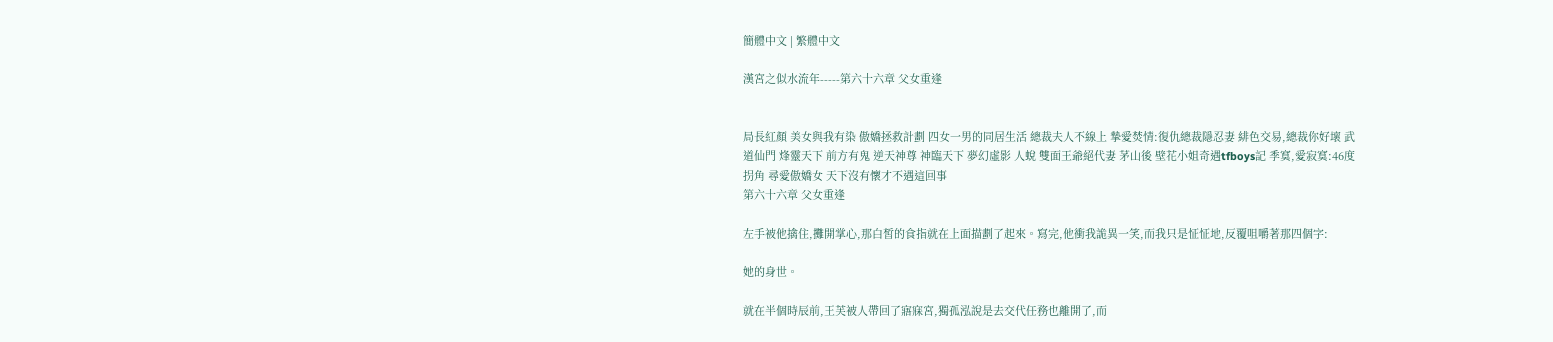簡體中文 | 繁體中文

漢宮之似水流年-----第六十六章 父女重逢


局長紅顏 美女與我有染 傲嬌拯救計劃 四女一男的同居生活 總裁夫人不線上 摯愛焚情:復仇總裁隱忍妻 緋色交易,總裁你好壞 武道仙門 烽靈天下 前方有鬼 逆天神尊 神臨天下 夢幻虛影 人蛻 雙面王爺絕代妻 茅山後 壁花小姐奇遇tfboys記 季寞,愛寂寞:46度拐角 尋愛傲嬌女 天下沒有懷才不遇這回事
第六十六章 父女重逢

左手被他擒住,攤開掌心,那白皙的食指就在上面描劃了起來。寫完,他衝我詭異一笑,而我只是怔怔地,反覆咀嚼著那四個字:

她的身世。

就在半個時辰前,王芙被人帶回了寤寐宮,獨孤泓說是去交代任務也離開了,而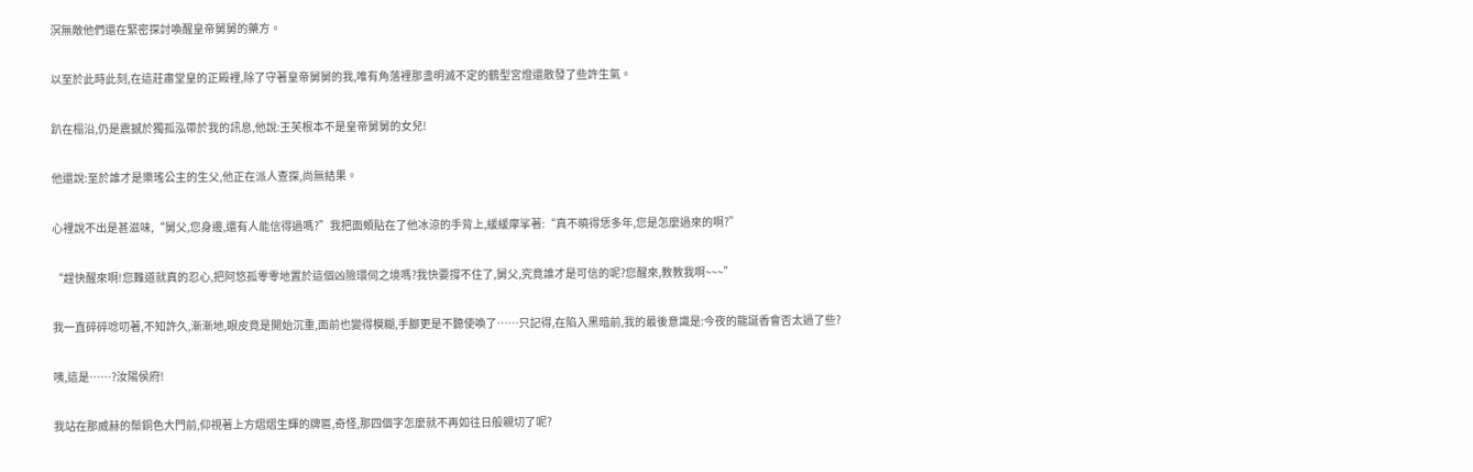溟無敵他們還在緊密探討喚醒皇帝舅舅的藥方。

以至於此時此刻,在這莊肅堂皇的正殿裡,除了守著皇帝舅舅的我,唯有角落裡那盞明滅不定的鶴型宮燈還散發了些許生氣。

趴在榻沿,仍是震撼於獨孤泓帶於我的訊息,他說:王芙根本不是皇帝舅舅的女兒!

他還說:至於誰才是樂瑤公主的生父,他正在派人查探,尚無結果。

心裡說不出是甚滋味,“舅父,您身邊,還有人能信得過嗎?”我把面頰貼在了他冰涼的手背上,緩緩摩挲著:“真不曉得恁多年,您是怎麼過來的啊?”

“趕快醒來啊!您難道就真的忍心,把阿悠孤零零地置於這個凶險環伺之境嗎?我快要撐不住了,舅父,究竟誰才是可信的呢?您醒來,教教我啊~~~”

我一直碎碎唸叨著,不知許久,漸漸地,眼皮竟是開始沉重,面前也變得模糊,手腳更是不聽使喚了……只記得,在陷入黑暗前,我的最後意識是:今夜的龍誕香會否太過了些?

咦,這是……?汝陽侯府!

我站在那威赫的鬃銅色大門前,仰視著上方熠熠生輝的牌匾,奇怪,那四個字怎麼就不再如往日般親切了呢?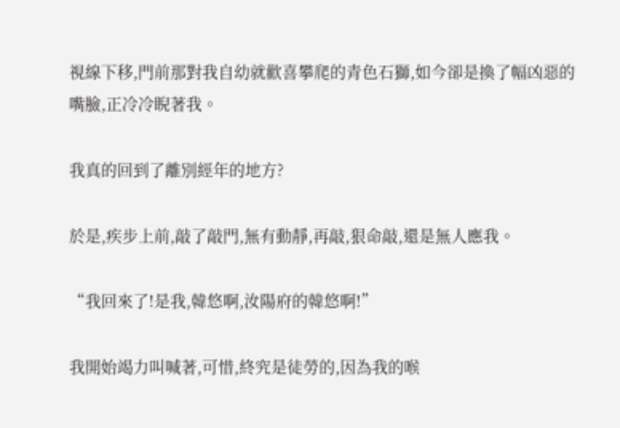視線下移,門前那對我自幼就歡喜攀爬的青色石獅,如今卻是換了幅凶惡的嘴臉,正冷冷睨著我。

我真的回到了離別經年的地方?

於是,疾步上前,敲了敲門,無有動靜,再敲,狠命敲,還是無人應我。

“我回來了!是我,韓悠啊,汝陽府的韓悠啊!”

我開始竭力叫喊著,可惜,終究是徒勞的,因為我的喉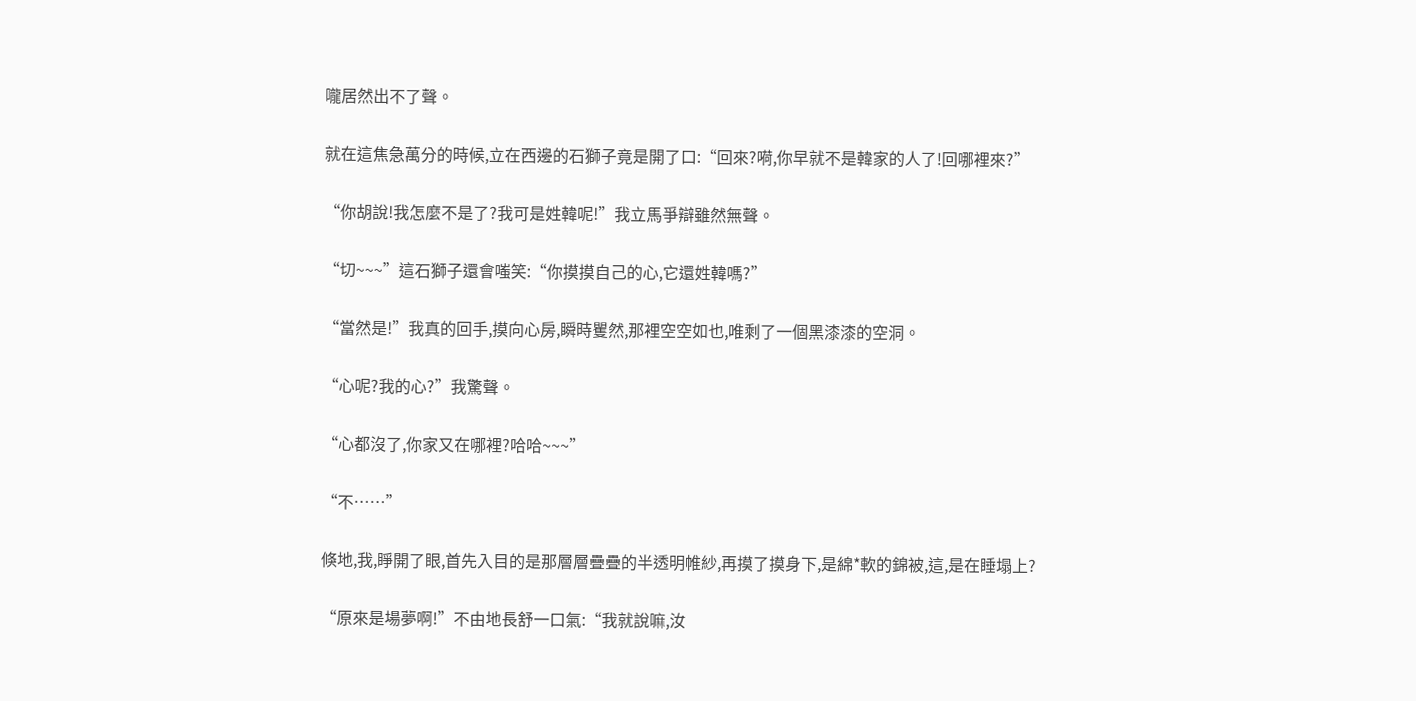嚨居然出不了聲。

就在這焦急萬分的時候,立在西邊的石獅子竟是開了口:“回來?嗬,你早就不是韓家的人了!回哪裡來?”

“你胡說!我怎麼不是了?我可是姓韓呢!”我立馬爭辯雖然無聲。

“切~~~”這石獅子還會嗤笑:“你摸摸自己的心,它還姓韓嗎?”

“當然是!”我真的回手,摸向心房,瞬時矍然,那裡空空如也,唯剩了一個黑漆漆的空洞。

“心呢?我的心?”我驚聲。

“心都沒了,你家又在哪裡?哈哈~~~”

“不……”

倏地,我,睜開了眼,首先入目的是那層層疊疊的半透明帷紗,再摸了摸身下,是綿*軟的錦被,這,是在睡塌上?

“原來是場夢啊!”不由地長舒一口氣:“我就說嘛,汝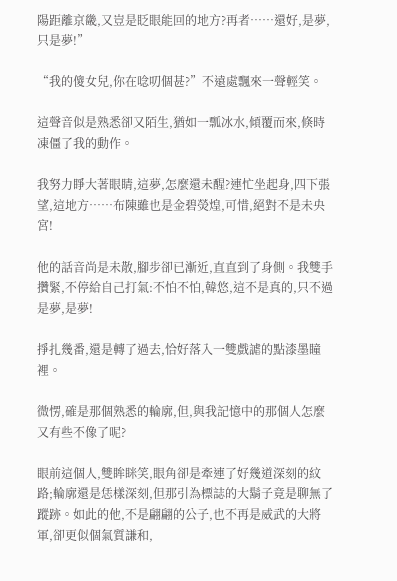陽距離京畿,又豈是眨眼能回的地方?再者……還好,是夢,只是夢!”

“我的傻女兒,你在唸叨個甚?”不遠處飄來一聲輕笑。

這聲音似是熟悉卻又陌生,猶如一瓢冰水,傾覆而來,倏時凍僵了我的動作。

我努力睜大著眼睛,這夢,怎麼還未醒?連忙坐起身,四下張望,這地方……布陳雖也是金碧熒煌,可惜,絕對不是未央宮!

他的話音尚是未散,腳步卻已漸近,直直到了身側。我雙手攢緊,不停給自己打氣:不怕不怕,韓悠,這不是真的,只不過是夢,是夢!

掙扎幾番,還是轉了過去,恰好落入一雙戲謔的點漆墨瞳裡。

微愣,確是那個熟悉的輪廓,但,與我記憶中的那個人怎麼又有些不像了呢?

眼前這個人,雙眸眯笑,眼角卻是牽連了好幾道深刻的紋路;輪廓還是恁樣深刻,但那引為標誌的大鬍子竟是聊無了蹤跡。如此的他,不是翩翩的公子,也不再是威武的大將軍,卻更似個氣質謙和,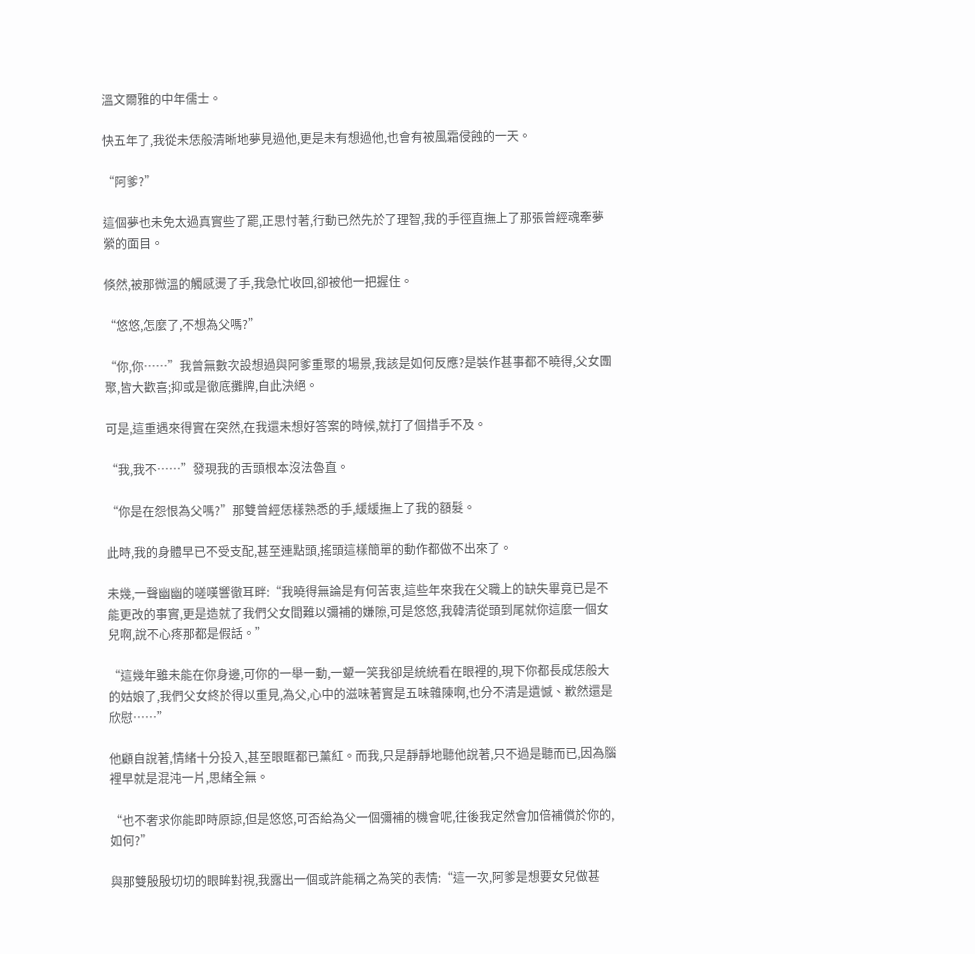溫文爾雅的中年儒士。

快五年了,我從未恁般清晰地夢見過他,更是未有想過他,也會有被風霜侵蝕的一天。

“阿爹?”

這個夢也未免太過真實些了罷,正思忖著,行動已然先於了理智,我的手徑直撫上了那張曾經魂牽夢縈的面目。

倏然,被那微溫的觸感燙了手,我急忙收回,卻被他一把握住。

“悠悠,怎麼了,不想為父嗎?”

“你,你……”我曾無數次設想過與阿爹重聚的場景,我該是如何反應?是裝作甚事都不曉得,父女團聚,皆大歡喜;抑或是徹底攤牌,自此決絕。

可是,這重遇來得實在突然,在我還未想好答案的時候,就打了個措手不及。

“我,我不……”發現我的舌頭根本沒法魯直。

“你是在怨恨為父嗎?”那雙曾經恁樣熟悉的手,緩緩撫上了我的額髮。

此時,我的身體早已不受支配,甚至連點頭,搖頭這樣簡單的動作都做不出來了。

未幾,一聲幽幽的嗟嘆響徹耳畔:“我曉得無論是有何苦衷,這些年來我在父職上的缺失畢竟已是不能更改的事實,更是造就了我們父女間難以彌補的嫌隙,可是悠悠,我韓清從頭到尾就你這麼一個女兒啊,說不心疼那都是假話。”

“這幾年雖未能在你身邊,可你的一舉一動,一顰一笑我卻是統統看在眼裡的,現下你都長成恁般大的姑娘了,我們父女終於得以重見,為父,心中的滋味著實是五味雜陳啊,也分不清是遺憾、歉然還是欣慰……”

他顧自說著,情緒十分投入,甚至眼眶都已薰紅。而我,只是靜靜地聽他說著,只不過是聽而已,因為腦裡早就是混沌一片,思緒全無。

“也不奢求你能即時原諒,但是悠悠,可否給為父一個彌補的機會呢,往後我定然會加倍補償於你的,如何?”

與那雙殷殷切切的眼眸對視,我露出一個或許能稱之為笑的表情:“這一次,阿爹是想要女兒做甚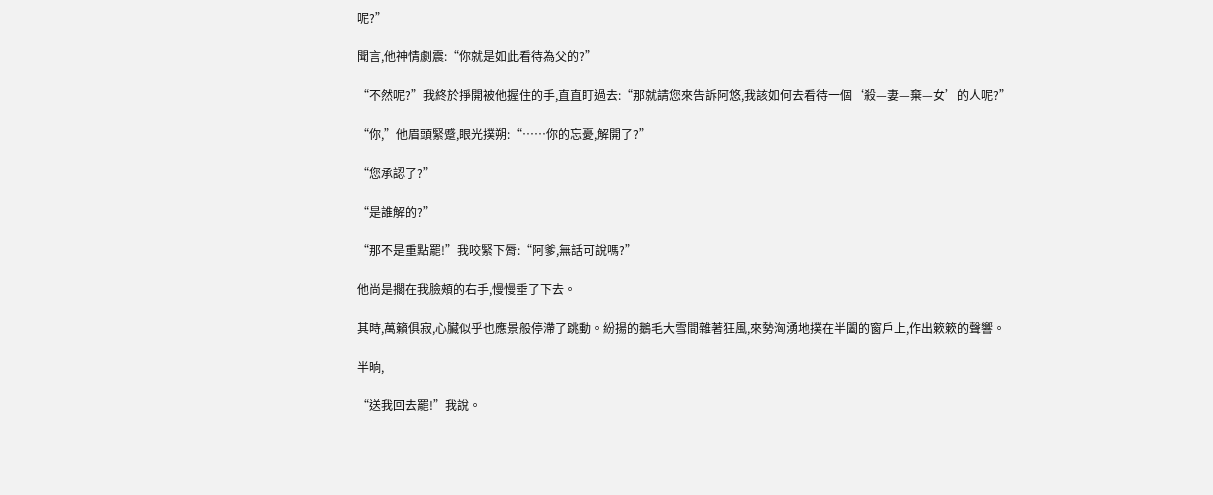呢?”

聞言,他神情劇震:“你就是如此看待為父的?”

“不然呢?”我終於掙開被他握住的手,直直盯過去:“那就請您來告訴阿悠,我該如何去看待一個‘殺—妻—棄—女’的人呢?”

“你,”他眉頭緊蹙,眼光撲朔:“……你的忘憂,解開了?”

“您承認了?”

“是誰解的?”

“那不是重點罷!”我咬緊下脣:“阿爹,無話可說嗎?”

他尚是擱在我臉頰的右手,慢慢垂了下去。

其時,萬籟俱寂,心臟似乎也應景般停滯了跳動。紛揚的鵝毛大雪間雜著狂風,來勢洶湧地撲在半闔的窗戶上,作出簌簌的聲響。

半晌,

“送我回去罷!”我說。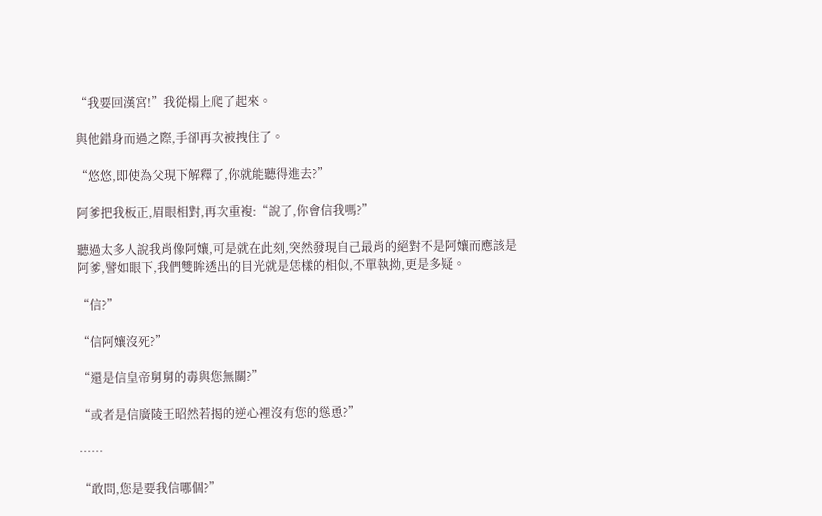“我要回漢宮!”我從榻上爬了起來。

與他錯身而過之際,手卻再次被拽住了。

“悠悠,即使為父現下解釋了,你就能聽得進去?”

阿爹把我板正,眉眼相對,再次重複:“說了,你會信我嗎?”

聽過太多人說我肖像阿孃,可是就在此刻,突然發現自己最肖的絕對不是阿孃而應該是阿爹,譬如眼下,我們雙眸透出的目光就是恁樣的相似,不單執拗,更是多疑。

“信?”

“信阿孃沒死?”

“還是信皇帝舅舅的毒與您無關?”

“或者是信廣陵王昭然若揭的逆心裡沒有您的慫恿?”

……

“敢問,您是要我信哪個?”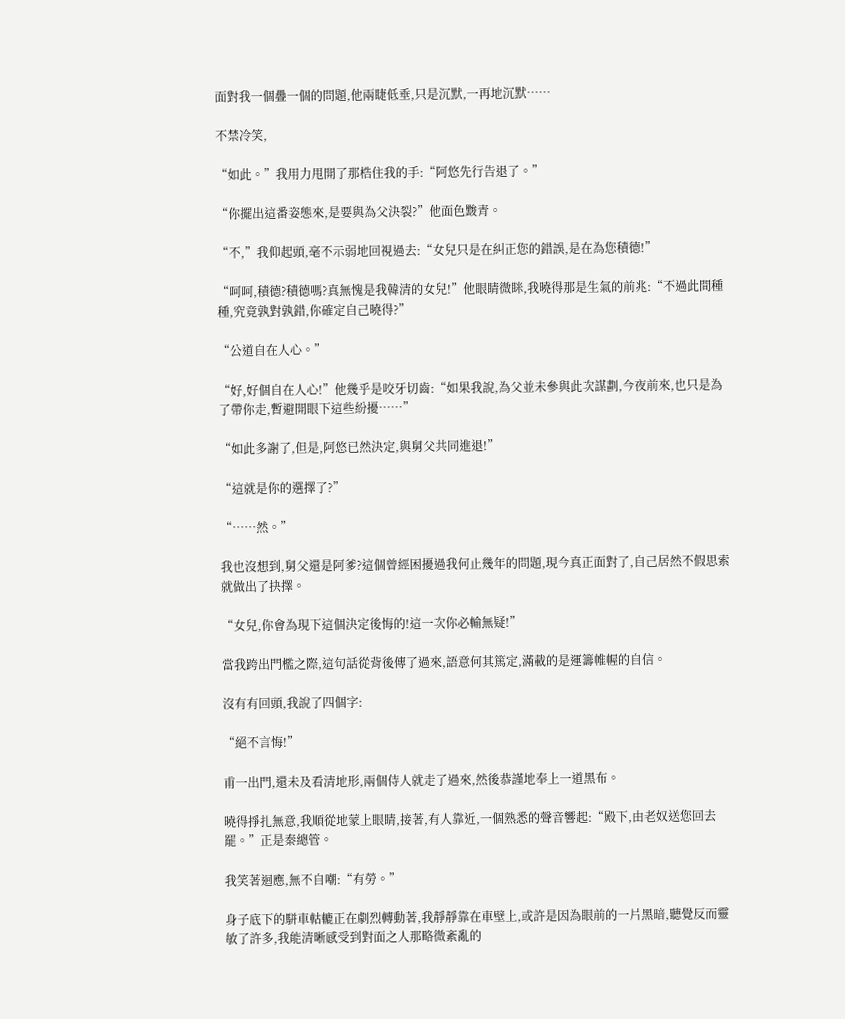面對我一個疊一個的問題,他兩睫低垂,只是沉默,一再地沉默……

不禁冷笑,

“如此。”我用力甩開了那梏住我的手:“阿悠先行告退了。”

“你擺出這番姿態來,是要與為父決裂?”他面色黢青。

“不,”我仰起頭,毫不示弱地回視過去:“女兒只是在糾正您的錯誤,是在為您積德!”

“呵呵,積德?積德嗎?真無愧是我韓清的女兒!”他眼睛微眯,我曉得那是生氣的前兆:“不過此間種種,究竟孰對孰錯,你確定自己曉得?”

“公道自在人心。”

“好,好個自在人心!”他幾乎是咬牙切齒:“如果我說,為父並未參與此次謀劃,今夜前來,也只是為了帶你走,暫避開眼下這些紛擾……”

“如此多謝了,但是,阿悠已然決定,與舅父共同進退!”

“這就是你的選擇了?”

“……然。”

我也沒想到,舅父還是阿爹?這個曾經困擾過我何止幾年的問題,現今真正面對了,自己居然不假思索就做出了抉擇。

“女兒,你會為現下這個決定後悔的!這一次你必輸無疑!”

當我跨出門檻之際,這句話從背後傳了過來,語意何其篤定,滿載的是運籌帷幄的自信。

沒有有回頭,我說了四個字:

“絕不言悔!”

甫一出門,還未及看清地形,兩個侍人就走了過來,然後恭謹地奉上一道黑布。

曉得掙扎無意,我順從地蒙上眼睛,接著,有人靠近,一個熟悉的聲音響起:“殿下,由老奴送您回去罷。”正是秦總管。

我笑著迴應,無不自嘲:“有勞。”

身子底下的駢車軲轆正在劇烈轉動著,我靜靜靠在車壁上,或許是因為眼前的一片黑暗,聽覺反而靈敏了許多,我能清晰感受到對面之人那略微紊亂的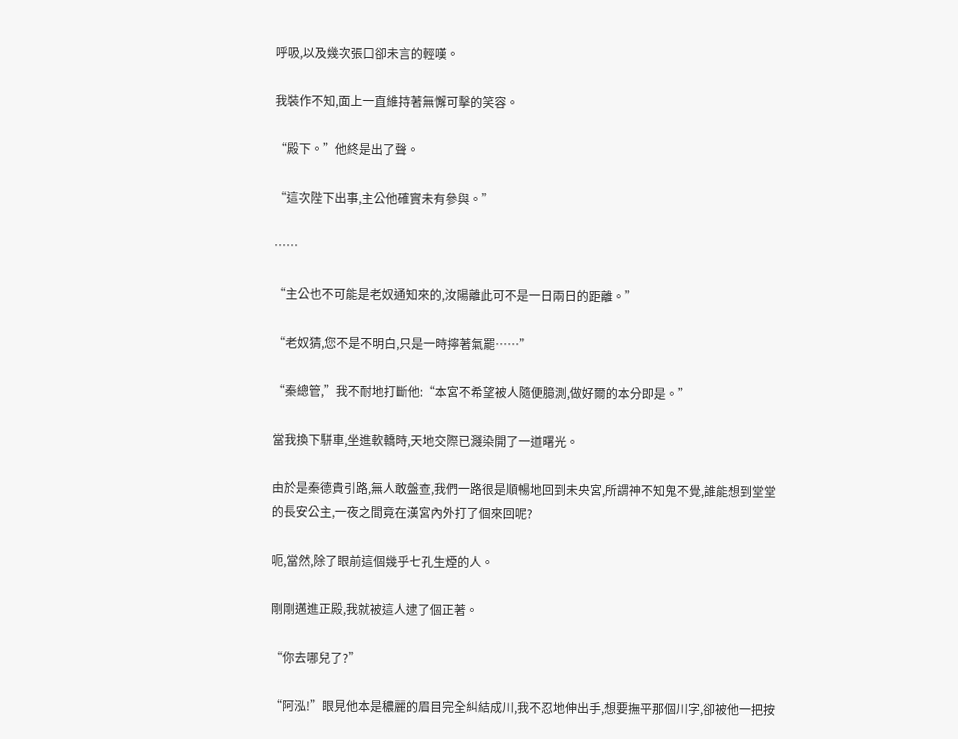呼吸,以及幾次張口卻未言的輕嘆。

我裝作不知,面上一直維持著無懈可擊的笑容。

“殿下。”他終是出了聲。

“這次陛下出事,主公他確實未有參與。”

……

“主公也不可能是老奴通知來的,汝陽離此可不是一日兩日的距離。”

“老奴猜,您不是不明白,只是一時擰著氣罷……”

“秦總管,”我不耐地打斷他:“本宮不希望被人隨便臆測,做好爾的本分即是。”

當我換下駢車,坐進軟轎時,天地交際已濺染開了一道曙光。

由於是秦德貴引路,無人敢盤查,我們一路很是順暢地回到未央宮,所謂神不知鬼不覺,誰能想到堂堂的長安公主,一夜之間竟在漢宮內外打了個來回呢?

呃,當然,除了眼前這個幾乎七孔生煙的人。

剛剛邁進正殿,我就被這人逮了個正著。

“你去哪兒了?”

“阿泓!”眼見他本是穠麗的眉目完全糾結成川,我不忍地伸出手,想要撫平那個川字,卻被他一把按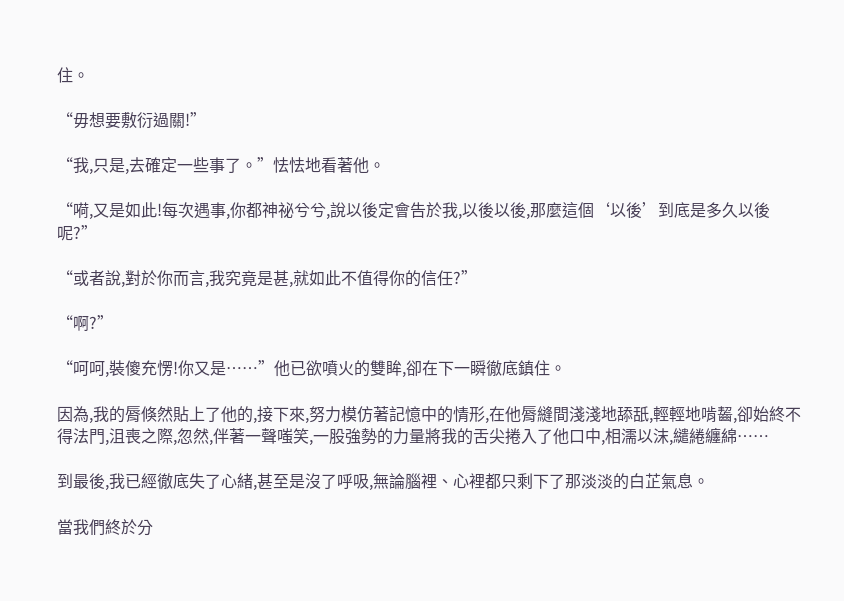住。

“毋想要敷衍過關!”

“我,只是,去確定一些事了。”怯怯地看著他。

“嗬,又是如此!每次遇事,你都神祕兮兮,說以後定會告於我,以後以後,那麼這個‘以後’到底是多久以後呢?”

“或者說,對於你而言,我究竟是甚,就如此不值得你的信任?”

“啊?”

“呵呵,裝傻充愣!你又是……”他已欲噴火的雙眸,卻在下一瞬徹底鎮住。

因為,我的脣倏然貼上了他的,接下來,努力模仿著記憶中的情形,在他脣縫間淺淺地舔舐,輕輕地啃齧,卻始終不得法門,沮喪之際,忽然,伴著一聲嗤笑,一股強勢的力量將我的舌尖捲入了他口中,相濡以沫,繾綣纏綿……

到最後,我已經徹底失了心緒,甚至是沒了呼吸,無論腦裡、心裡都只剩下了那淡淡的白芷氣息。

當我們終於分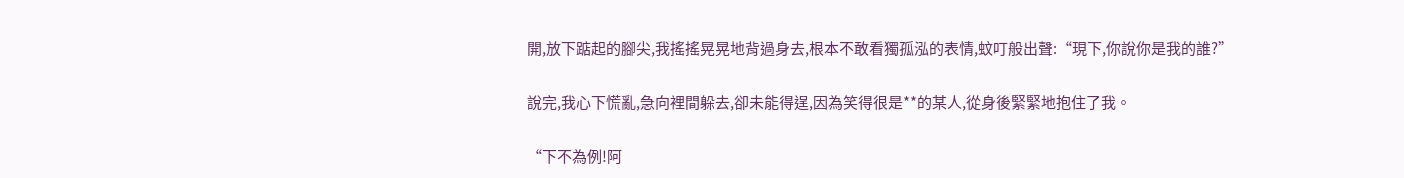開,放下踮起的腳尖,我搖搖晃晃地背過身去,根本不敢看獨孤泓的表情,蚊叮般出聲:“現下,你說你是我的誰?”

說完,我心下慌亂,急向裡間躲去,卻未能得逞,因為笑得很是**的某人,從身後緊緊地抱住了我。

“下不為例!阿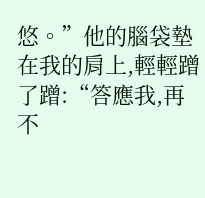悠。”他的腦袋墊在我的肩上,輕輕蹭了蹭:“答應我,再不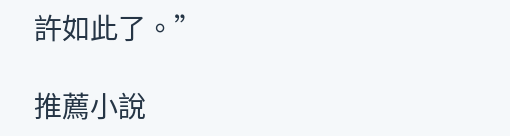許如此了。”

推薦小說